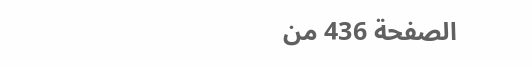الصفحة 436 من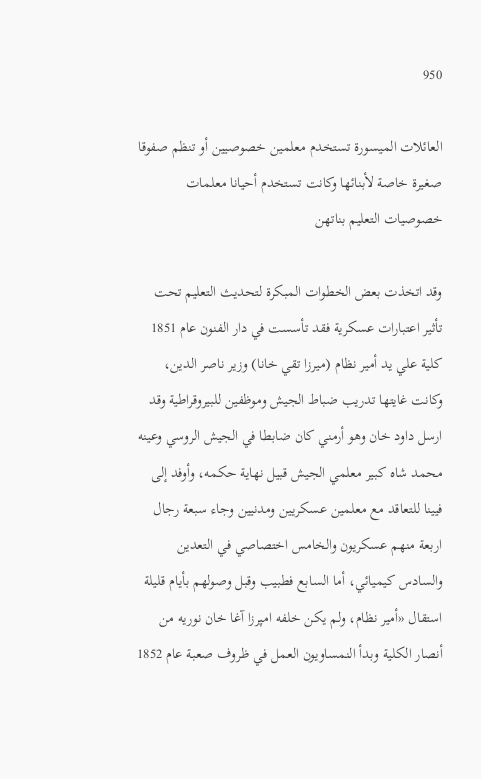950

العائلات الميسورة تستخدم معلمين خصوصيين أو تنظم صفوقا صغيرة خاصة لأبنائها وكانت تستخدم أحيانا معلمات خصوصيات التعليم بناتهن

وقد اتخذت بعض الخطوات المبكرة لتحديث التعليم تحت تأثير اعتبارات عسكرية فقد تأسست في دار الفنون عام 1851 كلية علي يد أمير نظام (ميرزا تقي خانا) وزير ناصر الدين، وكانت غايتها تدريب ضباط الجيش وموظفين للبيروقراطية وقد ارسل داود خان وهو أرمني كان ضابطا في الجيش الروسي وعينه محمد شاه کبير معلمي الجيش قبيل نهاية حكمه، وأوفد إلى فيينا للتعاقد مع معلمين عسكريين ومدنيين وجاء سبعة رجال اربعة منهم عسكريون والخامس اختصاصي في التعدين والسادس كيميائي، أما السابع فطبيب وقبل وصولهم بأيام قليلة استقال «أمير نظام، ولم يكن خلفه امپرزا آغا خان نوريه من أنصار الكلية وبدأ النمساويون العمل في ظروف صعبة عام 1852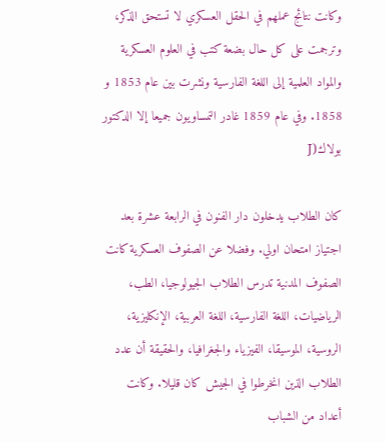وكانت نتائج عملهم في الحقل العسكري لا تستحق الذكر، وترجمت على كل حال بضعة كتب في العلوم العسكرية والمواد العلمية إلى اللغة الفارسية ونشرت بين عام 1853 و 1858. وفي عام 1859 غادر النمساويون جميعا إلا الدكتور بولاك(J

كان الطلاب يدخلون دار الفنون في الرابعة عشرة بعد اجتياز امتحان اولي. وفضلا عن الصفوف العسكرية كانت الصفوف المدنية تدرس الطلاب الجيولوجيا، الطب، الرياضيات، اللغة الفارسية، اللغة العربية، الإنكليزية، الروسية، الموسيقا، الفيزياء والجغرافيا، والحقيقة أن عدد الطلاب الذين انخرطوا في الجيش كان قليلا. وكانت أعداد من الشباب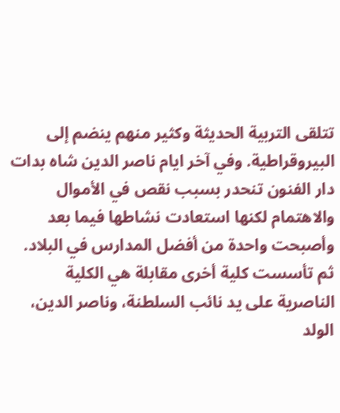تتلقى التربية الحديثة وكثير منهم ينضم إلى البيروقراطية. وفي آخر ايام ناصر الدين شاه بدات دار الفنون تنحدر بسبب نقص في الأموال والاهتمام لكنها استعادت نشاطها فيما بعد وأصبحت واحدة من أفضل المدارس في البلاد. ثم تأسست كلية أخرى مقابلة هي الكلية الناصرية على يد نائب السلطنة، وناصر الدين، الولد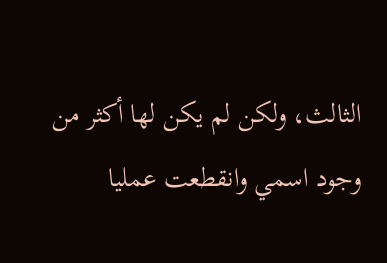الثالث، ولكن لم يكن لها أكثر من وجود اسمي وانقطعت عمليا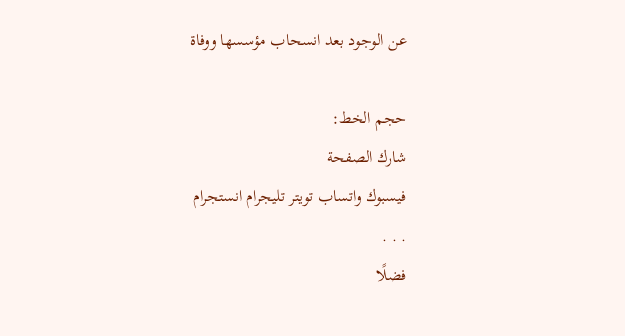عن الوجود بعد انسحاب مؤسسها ووفاة

حجم الخط:
شارك الصفحة
فيسبوك واتساب تويتر تليجرام انستجرام
. . .
فضلًا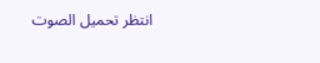انتظر تحميل الصوت